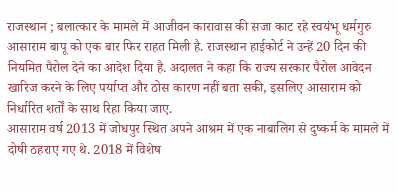राजस्थान ; बलात्कार के मामले में आजीवन कारावास की सजा काट रहे स्वयंभू धर्मगुरु आसाराम बापू को एक बार फिर राहत मिली है. राजस्थान हाईकोर्ट ने उन्हें 20 दिन की नियमित पैरोल देने का आदेश दिया है. अदालत ने कहा कि राज्य सरकार पैरोल आवेदन खारिज करने के लिए पर्याप्त और ठोस कारण नहीं बता सकी, इसलिए आसाराम को निर्धारित शर्तों के साथ रिहा किया जाए.
आसाराम वर्ष 2013 में जोधपुर स्थित अपने आश्रम में एक नाबालिग से दुष्कर्म के मामले में दोषी ठहराए गए थे. 2018 में विशेष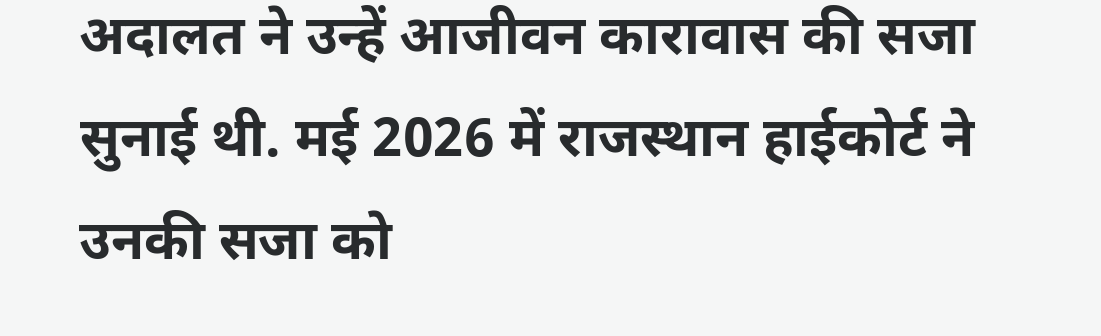अदालत ने उन्हें आजीवन कारावास की सजा सुनाई थी. मई 2026 में राजस्थान हाईकोर्ट ने उनकी सजा को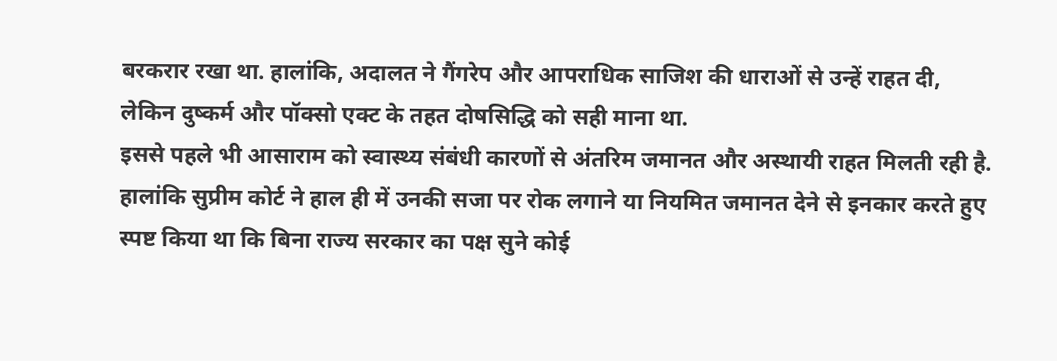बरकरार रखा था. हालांकि, अदालत ने गैंगरेप और आपराधिक साजिश की धाराओं से उन्हें राहत दी, लेकिन दुष्कर्म और पॉक्सो एक्ट के तहत दोषसिद्धि को सही माना था.
इससे पहले भी आसाराम को स्वास्थ्य संबंधी कारणों से अंतरिम जमानत और अस्थायी राहत मिलती रही है. हालांकि सुप्रीम कोर्ट ने हाल ही में उनकी सजा पर रोक लगाने या नियमित जमानत देने से इनकार करते हुए स्पष्ट किया था कि बिना राज्य सरकार का पक्ष सुने कोई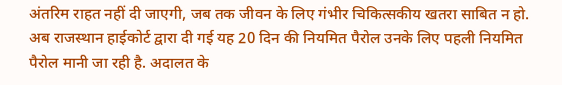अंतरिम राहत नहीं दी जाएगी, जब तक जीवन के लिए गंभीर चिकित्सकीय खतरा साबित न हो.
अब राजस्थान हाईकोर्ट द्वारा दी गई यह 20 दिन की नियमित पैरोल उनके लिए पहली नियमित पैरोल मानी जा रही है. अदालत के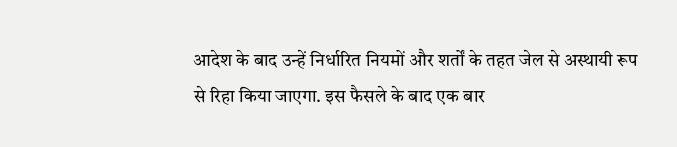आदेश के बाद उन्हें निर्धारित नियमों और शर्तों के तहत जेल से अस्थायी रूप से रिहा किया जाएगा. इस फैसले के बाद एक बार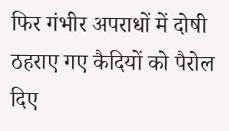फिर गंभीर अपराधों में दोषी ठहराए गए कैदियों को पैरोल दिए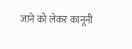जाने को लेकर कानूनी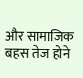और सामाजिक बहस तेज होने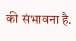की संभावना है.